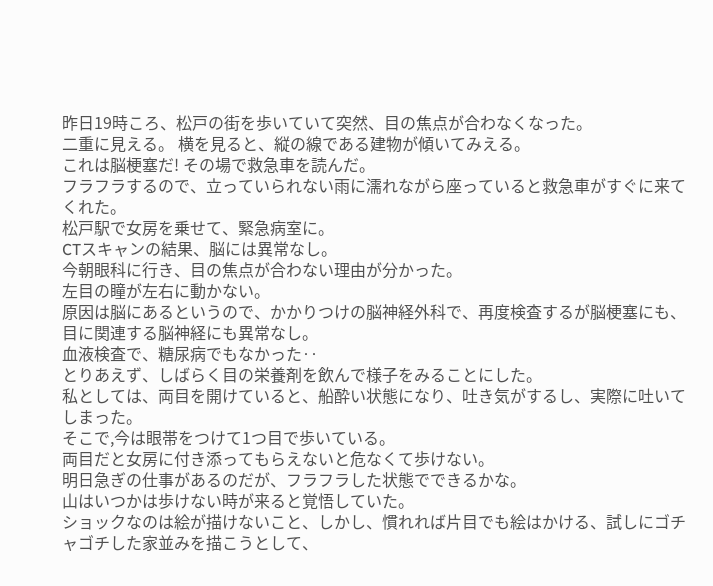昨日19時ころ、松戸の街を歩いていて突然、目の焦点が合わなくなった。
二重に見える。 横を見ると、縦の線である建物が傾いてみえる。
これは脳梗塞だ! その場で救急車を読んだ。
フラフラするので、立っていられない雨に濡れながら座っていると救急車がすぐに来てくれた。
松戸駅で女房を乗せて、緊急病室に。
CTスキャンの結果、脳には異常なし。
今朝眼科に行き、目の焦点が合わない理由が分かった。
左目の瞳が左右に動かない。
原因は脳にあるというので、かかりつけの脳神経外科で、再度検査するが脳梗塞にも、目に関連する脳神経にも異常なし。
血液検査で、糖尿病でもなかった‥
とりあえず、しばらく目の栄養剤を飲んで様子をみることにした。
私としては、両目を開けていると、船酔い状態になり、吐き気がするし、実際に吐いてしまった。
そこで,今は眼帯をつけて1つ目で歩いている。
両目だと女房に付き添ってもらえないと危なくて歩けない。
明日急ぎの仕事があるのだが、フラフラした状態でできるかな。
山はいつかは歩けない時が来ると覚悟していた。
ショックなのは絵が描けないこと、しかし、慣れれば片目でも絵はかける、試しにゴチャゴチした家並みを描こうとして、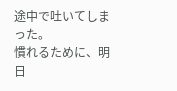途中で吐いてしまった。
慣れるために、明日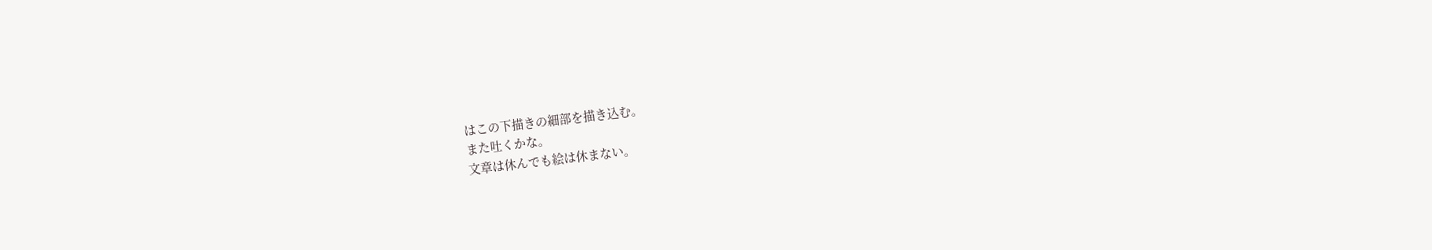はこの下描きの細部を描き込む。
また吐くかな。
文章は休んでも絵は休まない。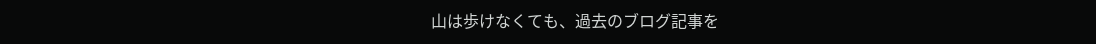山は歩けなくても、過去のブログ記事を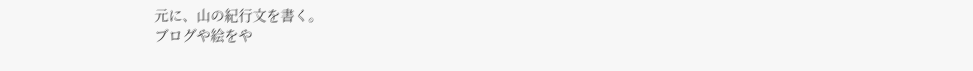元に、山の紀行文を書く。
ブログや絵をや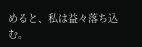めると、私は益々落ち込む。